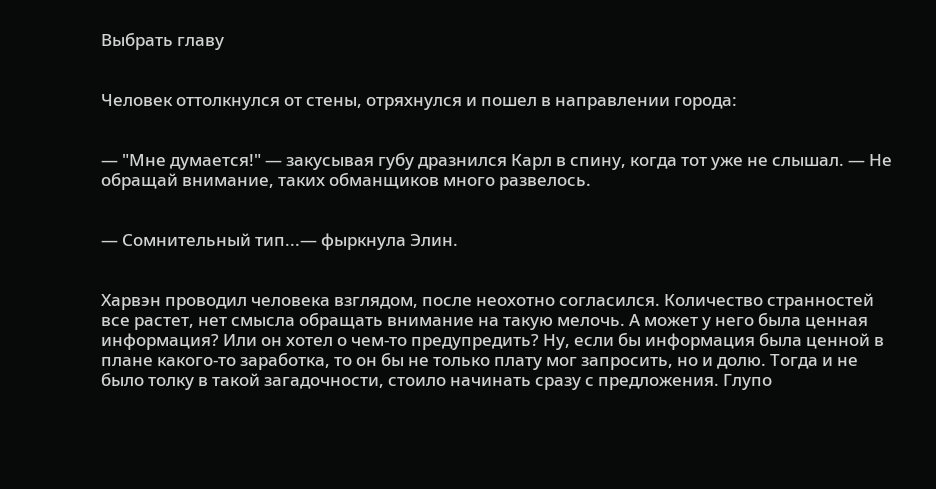Выбрать главу


Человек оттолкнулся от стены, отряхнулся и пошел в направлении города:


— "Мне думается!" — закусывая губу дразнился Карл в спину, когда тот уже не слышал. — Не обращай внимание, таких обманщиков много развелось.


— Сомнительный тип...— фыркнула Элин.


Харвэн проводил человека взглядом, после неохотно согласился. Количество странностей все растет, нет смысла обращать внимание на такую мелочь. А может у него была ценная информация? Или он хотел о чем-то предупредить? Ну, если бы информация была ценной в плане какого-то заработка, то он бы не только плату мог запросить, но и долю. Тогда и не было толку в такой загадочности, стоило начинать сразу с предложения. Глупо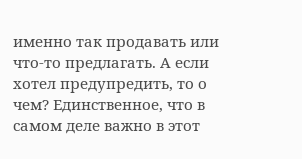именно так продавать или что-то предлагать. А если хотел предупредить, то о чем? Единственное, что в самом деле важно в этот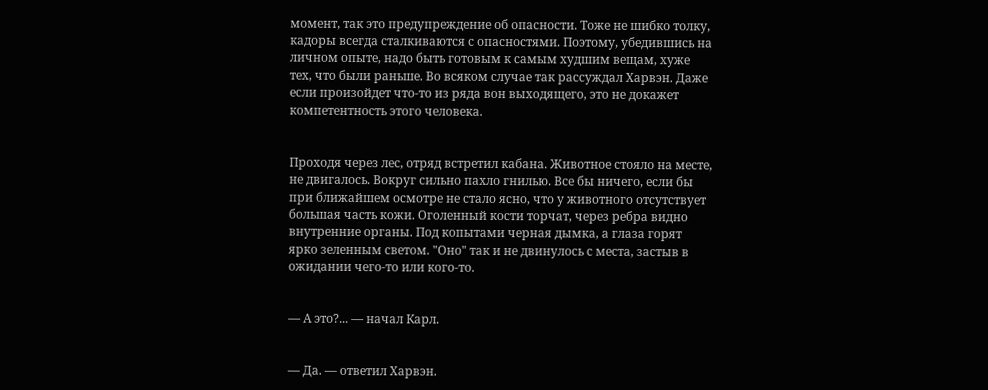момент, так это предупреждение об опасности. Тоже не шибко толку, кадоры всегда сталкиваются с опасностями. Поэтому, убедившись на личном опыте, надо быть готовым к самым худшим вещам, хуже тех, что были раньше. Во всяком случае так рассуждал Харвэн. Даже если произойдет что-то из ряда вон выходящего, это не докажет компетентность этого человека.


Проходя через лес, отряд встретил кабана. Животное стояло на месте, не двигалось. Вокруг сильно пахло гнилью. Все бы ничего, если бы при ближайшем осмотре не стало ясно, что у животного отсутствует большая часть кожи. Оголенный кости торчат, через ребра видно внутренние органы. Под копытами черная дымка, а глаза горят ярко зеленным светом. "Оно" так и не двинулось с места, застыв в ожидании чего-то или кого-то.


— А это?... — начал Карл.


— Да. — ответил Харвэн.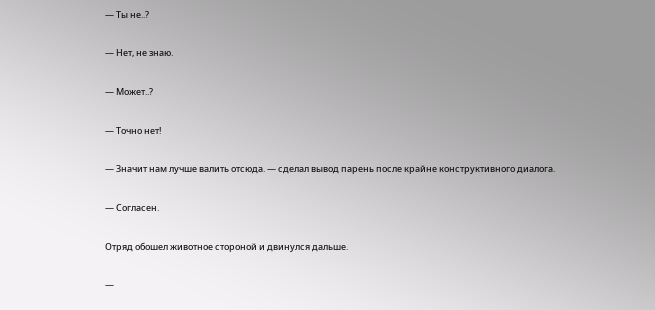— Ты не..?


— Нет, не знаю.


— Может..?


— Точно нет!


— Значит нам лучше валить отсюда. — сделал вывод парень после крайне конструктивного диалога.


— Согласен.


Отряд обошел животное стороной и двинулся дальше.


—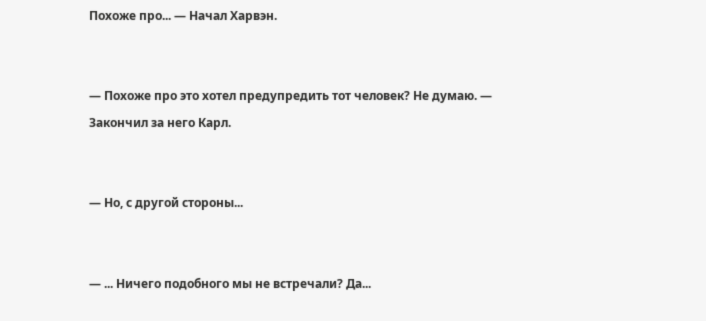Похоже про... — Начал Харвэн.


— Похоже про это хотел предупредить тот человек? Не думаю. — Закончил за него Карл.


— Но, с другой стороны...


— ... Ничего подобного мы не встречали? Да...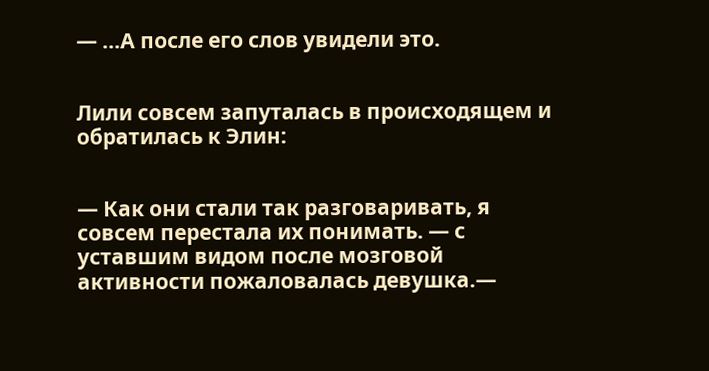— ...А после его слов увидели это.


Лили совсем запуталась в происходящем и обратилась к Элин:


— Как они стали так разговаривать, я совсем перестала их понимать. — с уставшим видом после мозговой активности пожаловалась девушка.—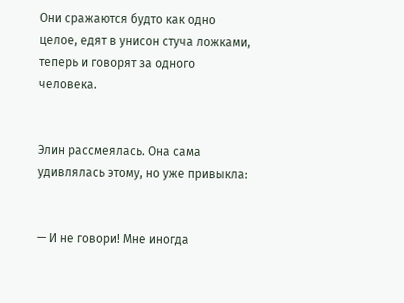Они сражаются будто как одно целое, едят в унисон стуча ложками, теперь и говорят за одного человека.


Элин рассмеялась. Она сама удивлялась этому, но уже привыкла:


— И не говори! Мне иногда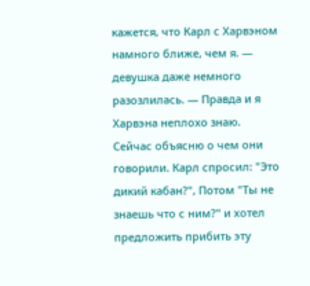кажется, что Карл с Харвэном намного ближе, чем я. — девушка даже немного разозлилась. — Правда и я Харвэна неплохо знаю. Сейчас объясню о чем они говорили. Карл спросил: "Это дикий кабан?", Потом "Ты не знаешь что с ним?" и хотел предложить прибить эту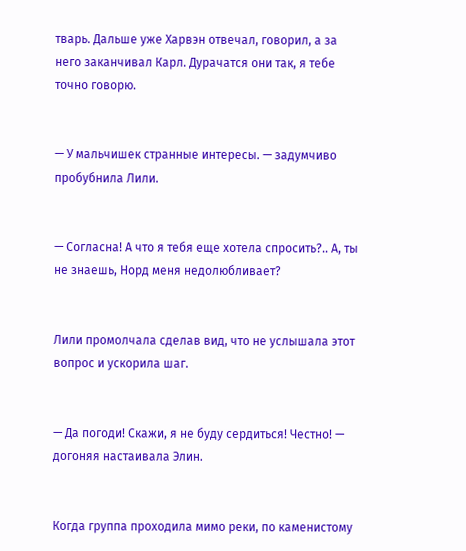тварь. Дальше уже Харвэн отвечал, говорил, а за него заканчивал Карл. Дурачатся они так, я тебе точно говорю.


— У мальчишек странные интересы. — задумчиво пробубнила Лили.


— Согласна! А что я тебя еще хотела спросить?.. А, ты не знаешь, Норд меня недолюбливает?


Лили промолчала сделав вид, что не услышала этот вопрос и ускорила шаг.


— Да погоди! Скажи, я не буду сердиться! Честно! — догоняя настаивала Элин.


Когда группа проходила мимо реки, по каменистому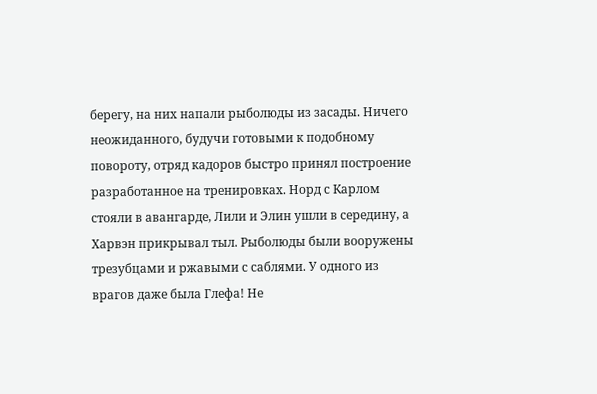берегу, на них напали рыболюды из засады. Ничего неожиданного, будучи готовыми к подобному повороту, отряд кадоров быстро принял построение разработанное на тренировках. Норд с Карлом стояли в авангарде, Лили и Элин ушли в середину, а Харвэн прикрывал тыл. Рыболюды были вооружены трезубцами и ржавыми с саблями. У одного из врагов даже была Глефа! Не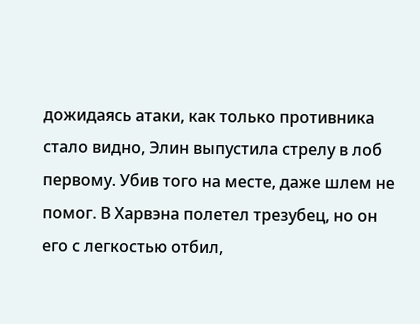дожидаясь атаки, как только противника стало видно, Элин выпустила стрелу в лоб первому. Убив того на месте, даже шлем не помог. В Харвэна полетел трезубец, но он его с легкостью отбил,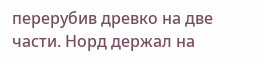перерубив древко на две части. Норд держал на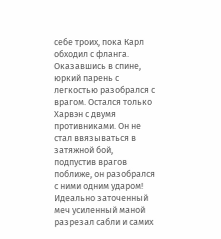себе троих, пока Карл обходил с фланга. Оказавшись в спине, юркий парень с легкостью разобрался с врагом. Остался только Харвэн с двумя противниками. Он не стал ввязываться в затяжной бой, подпустив врагов поближе, он разобрался с ними одним ударом! Идеально заточенный меч усиленный маной разрезал сабли и самих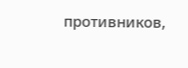противников,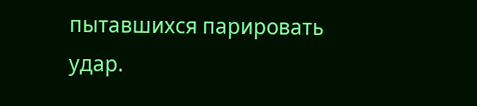пытавшихся парировать удар.